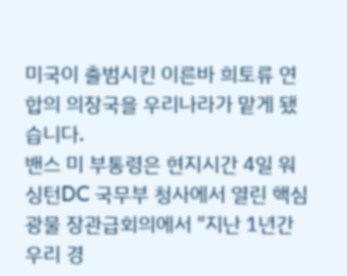미국이 출범시킨 이른바 희토류 연합의 의장국을 우리나라가 맡게 됐습니다.
밴스 미 부통령은 현지시간 4일 워싱턴DC 국무부 청사에서 열린 핵심광물 장관급회의에서 "지난 1년간 우리 경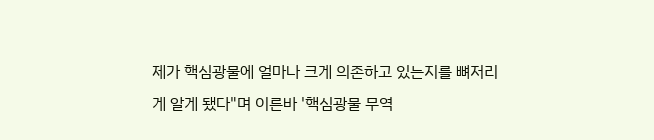제가 핵심광물에 얼마나 크게 의존하고 있는지를 뼈저리게 알게 됐다"며 이른바 '핵심광물 무역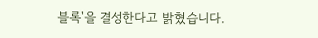블록'을 결성한다고 밝혔습니다.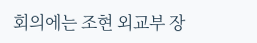회의에는 조현 외교부 장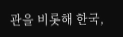관을 비롯해 한국,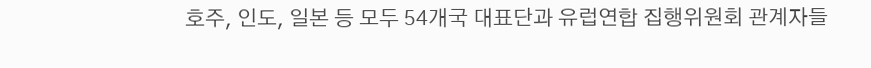호주, 인도, 일본 등 모두 54개국 대표단과 유럽연합 집행위원회 관계자들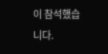이 참석했습니다.